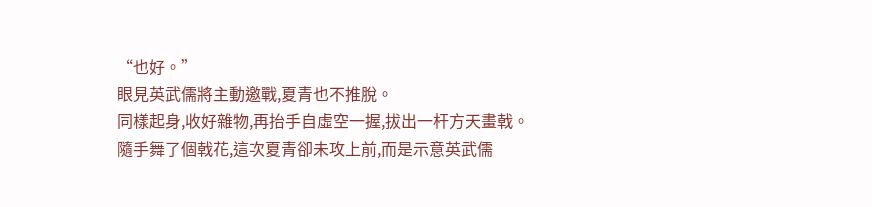“也好。”
眼見英武儒將主動邀戰,夏青也不推脫。
同樣起身,收好雜物,再抬手自虛空一握,拔出一杆方天畫戟。
隨手舞了個戟花,這次夏青卻未攻上前,而是示意英武儒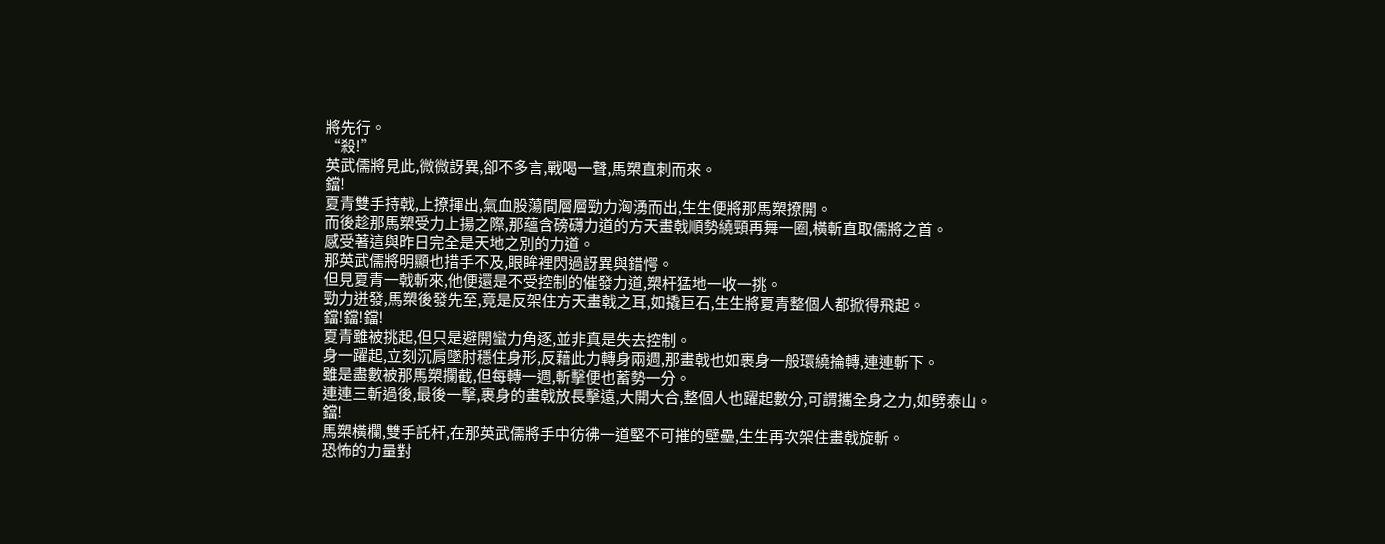將先行。
“殺!”
英武儒將見此,微微訝異,卻不多言,戰喝一聲,馬槊直刺而來。
鐺!
夏青雙手持戟,上撩揮出,氣血股蕩間層層勁力洶湧而出,生生便將那馬槊撩開。
而後趁那馬槊受力上揚之際,那蘊含磅礴力道的方天畫戟順勢繞頸再舞一圈,橫斬直取儒將之首。
感受著這與昨日完全是天地之別的力道。
那英武儒將明顯也措手不及,眼眸裡閃過訝異與錯愕。
但見夏青一戟斬來,他便還是不受控制的催發力道,槊杆猛地一收一挑。
勁力迸發,馬槊後發先至,竟是反架住方天畫戟之耳,如撬巨石,生生將夏青整個人都掀得飛起。
鐺!鐺!鐺!
夏青雖被挑起,但只是避開蠻力角逐,並非真是失去控制。
身一躍起,立刻沉肩墜肘穩住身形,反藉此力轉身兩週,那畫戟也如裹身一般環繞掄轉,連連斬下。
雖是盡數被那馬槊攔截,但每轉一週,斬擊便也蓄勢一分。
連連三斬過後,最後一擊,裹身的畫戟放長擊遠,大開大合,整個人也躍起數分,可謂攜全身之力,如劈泰山。
鐺!
馬槊橫欄,雙手託杆,在那英武儒將手中彷彿一道堅不可摧的壁壘,生生再次架住畫戟旋斬。
恐怖的力量對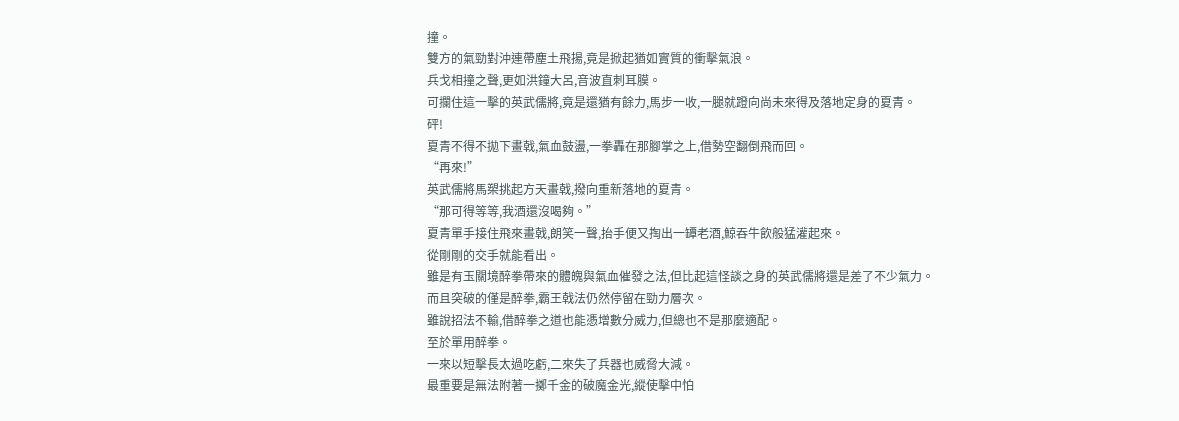撞。
雙方的氣勁對沖連帶塵土飛揚,竟是掀起猶如實質的衝擊氣浪。
兵戈相撞之聲,更如洪鐘大呂,音波直刺耳膜。
可攔住這一擊的英武儒將,竟是還猶有餘力,馬步一收,一腿就蹬向尚未來得及落地定身的夏青。
砰!
夏青不得不拋下畫戟,氣血鼓盪,一拳轟在那腳掌之上,借勢空翻倒飛而回。
“再來!”
英武儒將馬槊挑起方天畫戟,撥向重新落地的夏青。
“那可得等等,我酒還沒喝夠。”
夏青單手接住飛來畫戟,朗笑一聲,抬手便又掏出一罈老酒,鯨吞牛飲般猛灌起來。
從剛剛的交手就能看出。
雖是有玉關境醉拳帶來的體魄與氣血催發之法,但比起這怪談之身的英武儒將還是差了不少氣力。
而且突破的僅是醉拳,霸王戟法仍然停留在勁力層次。
雖說招法不輸,借醉拳之道也能憑增數分威力,但總也不是那麼適配。
至於單用醉拳。
一來以短擊長太過吃虧,二來失了兵器也威脅大減。
最重要是無法附著一擲千金的破魔金光,縱使擊中怕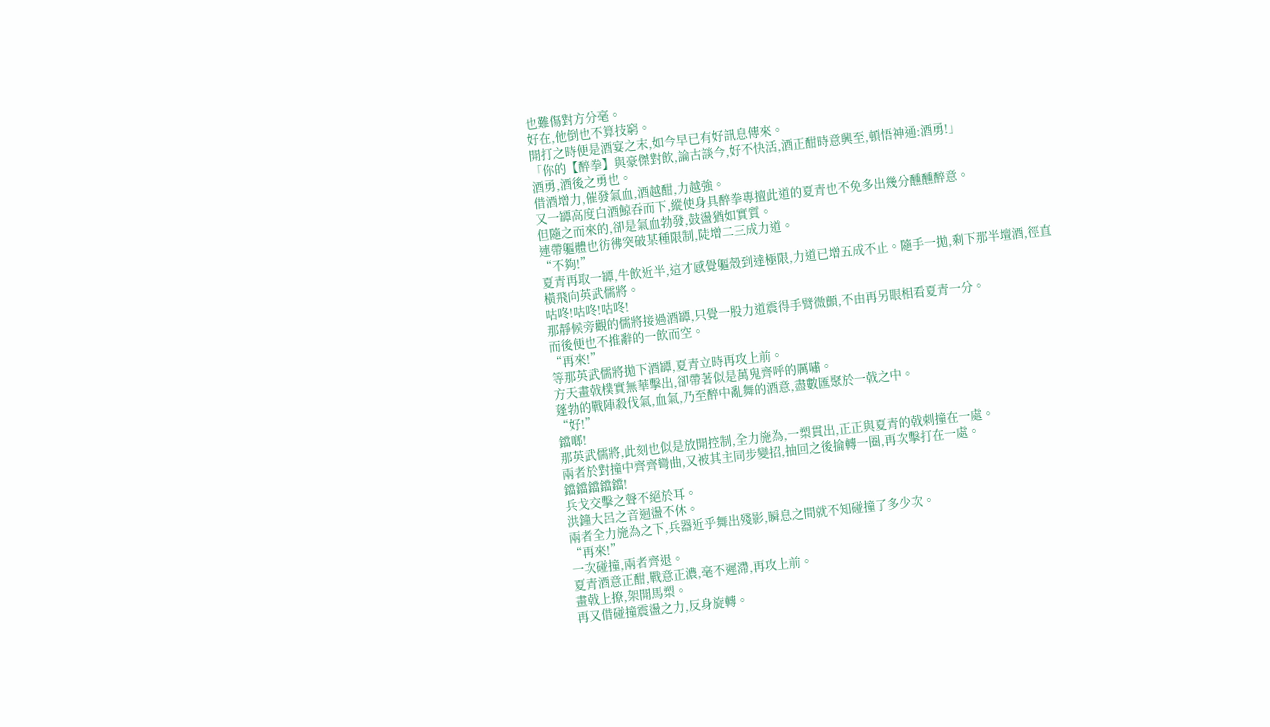也難傷對方分毫。
好在,他倒也不算技窮。
開打之時便是酒宴之末,如今早已有好訊息傳來。
「你的【醉拳】與豪傑對飲,論古談今,好不快活,酒正酣時意興至,頓悟神通:酒勇!」
酒勇,酒後之勇也。
借酒增力,催發氣血,酒越酣,力越強。
又一罈高度白酒鯨吞而下,縱使身具醉拳專擅此道的夏青也不免多出幾分醺醺醉意。
但隨之而來的,卻是氣血勃發,鼓盪猶如實質。
連帶軀體也彷彿突破某種限制,陡增二三成力道。
“不夠!”
夏青再取一罈,牛飲近半,這才感覺軀殼到達極限,力道已增五成不止。隨手一拋,剩下那半壇酒,徑直橫飛向英武儒將。
咕咚!咕咚!咕咚!
那靜候旁觀的儒將接過酒罈,只覺一股力道震得手臂微顫,不由再另眼相看夏青一分。
而後便也不推辭的一飲而空。
“再來!”
等那英武儒將拋下酒罈,夏青立時再攻上前。
方天畫戟樸實無華擊出,卻帶著似是萬鬼齊呼的厲嘯。
蓬勃的戰陣殺伐氣,血氣,乃至醉中亂舞的酒意,盡數匯聚於一戟之中。
“好!”
鐺啷!
那英武儒將,此刻也似是放開控制,全力施為,一槊貫出,正正與夏青的戟刺撞在一處。
兩者於對撞中齊齊彎曲,又被其主同步變招,抽回之後掄轉一圈,再次擊打在一處。
鐺鐺鐺鐺鐺!
兵戈交擊之聲不絕於耳。
洪鐘大呂之音迴盪不休。
兩者全力施為之下,兵器近乎舞出殘影,瞬息之間就不知碰撞了多少次。
“再來!”
一次碰撞,兩者齊退。
夏青酒意正酣,戰意正濃,毫不遲滯,再攻上前。
畫戟上撩,架開馬槊。
再又借碰撞震盪之力,反身旋轉。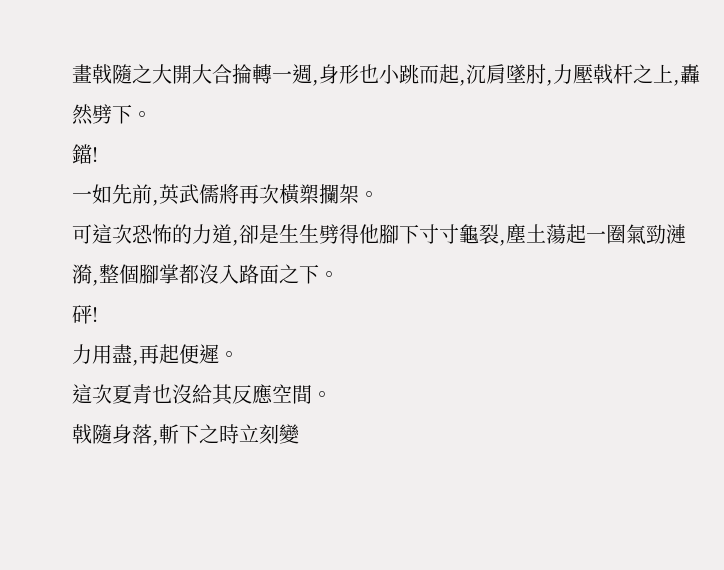畫戟隨之大開大合掄轉一週,身形也小跳而起,沉肩墜肘,力壓戟杆之上,轟然劈下。
鐺!
一如先前,英武儒將再次橫槊攔架。
可這次恐怖的力道,卻是生生劈得他腳下寸寸龜裂,塵土蕩起一圈氣勁漣漪,整個腳掌都沒入路面之下。
砰!
力用盡,再起便遲。
這次夏青也沒給其反應空間。
戟隨身落,斬下之時立刻變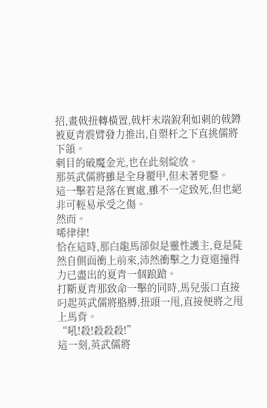招,畫戟扭轉橫置,戟杆末端銳利如刺的戟鐏被夏青震臂發力推出,自槊杆之下直挑儒將下頜。
刺目的破魔金光,也在此刻綻放。
那英武儒將雖是全身覆甲,但未著兜鍪。
這一擊若是落在實處,雖不一定致死,但也絕非可輕易承受之傷。
然而。
唏律律!
恰在這時,那白龍馬卻似是靈性護主,竟是陡然自側面衝上前來,沛然衝擊之力竟還撞得力已盡出的夏青一個踉蹌。
打斷夏青那致命一擊的同時,馬兒張口直接叼起英武儒將胳膊,扭頭一甩,直接便將之甩上馬背。
“吼!殺!殺殺殺!”
這一刻,英武儒將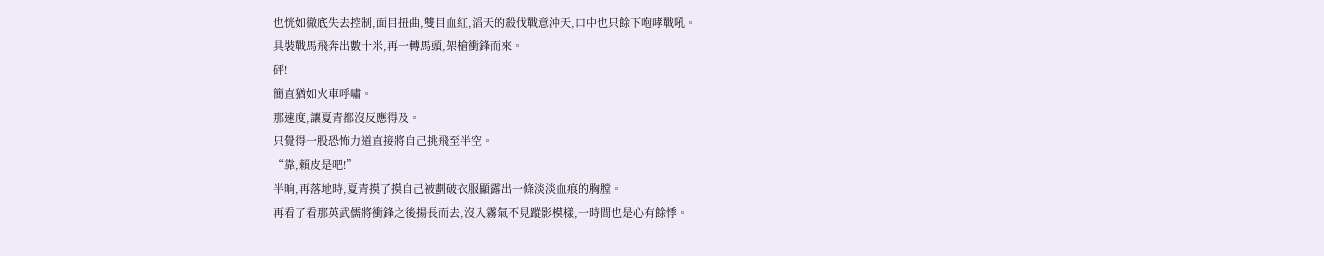也恍如徹底失去控制,面目扭曲,雙目血紅,滔天的殺伐戰意沖天,口中也只餘下咆哮戰吼。
具裝戰馬飛奔出數十米,再一轉馬頭,架槍衝鋒而來。
砰!
簡直猶如火車呼嘯。
那速度,讓夏青都沒反應得及。
只覺得一股恐怖力道直接將自己挑飛至半空。
“靠,賴皮是吧!”
半晌,再落地時,夏青摸了摸自己被劃破衣服顯露出一條淡淡血痕的胸膛。
再看了看那英武儒將衝鋒之後揚長而去,沒入霧氣不見蹤影模樣,一時間也是心有餘悸。